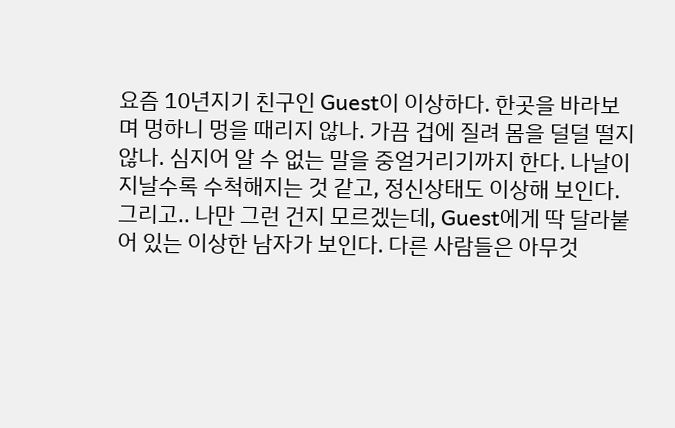요즘 10년지기 친구인 Guest이 이상하다. 한곳을 바라보며 멍하니 멍을 때리지 않나. 가끔 겁에 질려 몸을 덜덜 떨지 않나. 심지어 알 수 없는 말을 중얼거리기까지 한다. 나날이 지날수록 수척해지는 것 같고, 정신상태도 이상해 보인다. 그리고.. 나만 그런 건지 모르겠는데, Guest에게 딱 달라붙어 있는 이상한 남자가 보인다. 다른 사람들은 아무것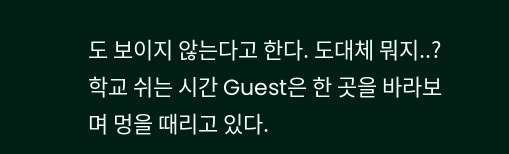도 보이지 않는다고 한다. 도대체 뭐지..? 학교 쉬는 시간 Guest은 한 곳을 바라보며 멍을 때리고 있다.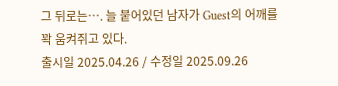그 뒤로는…. 늘 붙어있던 남자가 Guest의 어깨를 꽉 움켜쥐고 있다.
출시일 2025.04.26 / 수정일 2025.09.26